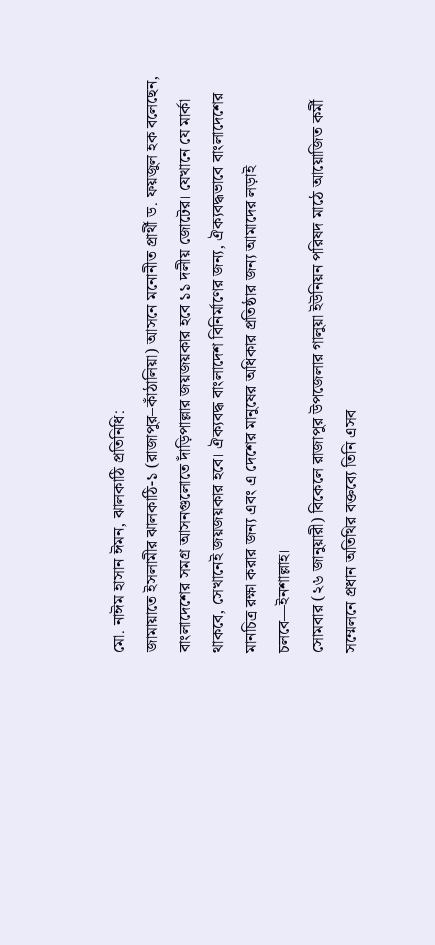মো. নাঈম হাসান ঈমন, ঝালকাঠি প্রতিনিধি:
জামায়াতে ইসলামীর ঝালকাঠি-১ (রাজাপুর–কাঁঠালিয়া) আসনে মনোনীত প্রার্থী ড. ফয়জুল হক বলেছেন, বাংলাদেশের সমগ্র আসনগুলোতে দাঁড়িপাল্লার জয়জয়কার হবে ১১ দলীয় জোটের। যেখানে যে মার্কা থাকবে, সেখানেই জয়জয়কার হবে। ঐক্যবদ্ধ বাংলাদেশ বিনির্মাণের জন্য, ঐক্যবদ্ধভাবে বাংলাদেশের মানচিত্র রক্ষা করার জন্য এবং এ দেশের মানুষের অধিকার প্রতিষ্ঠার জন্য আমাদের লড়াই চলবে—ইনশাল্লাহ।
সোমবার (২৬ জানুয়ারী) বিকেলে রাজাপুর উপজেলার গালুয়া ইউনিয়ন পরিষদ মাঠে আয়োজিত কর্মী সম্মেলনে প্রধান অতিথির বক্তব্যে তিনি এসব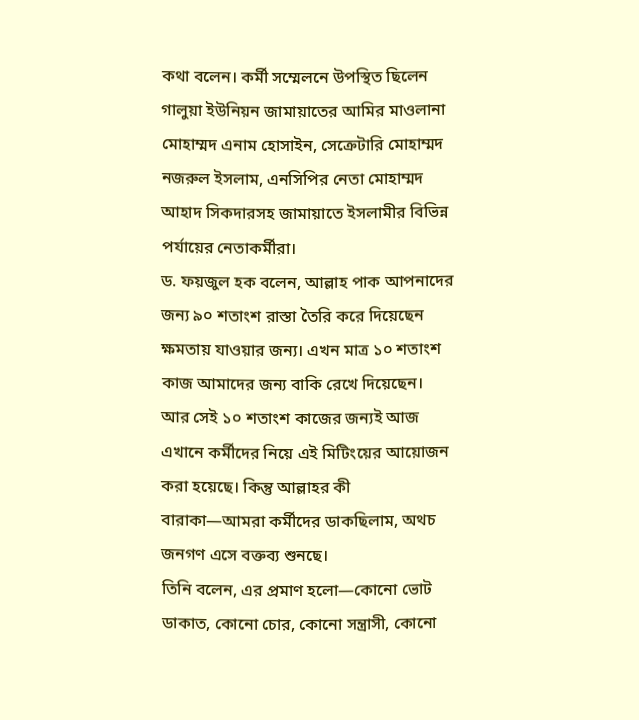কথা বলেন। কর্মী সম্মেলনে উপস্থিত ছিলেন গালুয়া ইউনিয়ন জামায়াতের আমির মাওলানা মোহাম্মদ এনাম হোসাইন, সেক্রেটারি মোহাম্মদ নজরুল ইসলাম, এনসিপির নেতা মোহাম্মদ আহাদ সিকদারসহ জামায়াতে ইসলামীর বিভিন্ন পর্যায়ের নেতাকর্মীরা।
ড. ফয়জুল হক বলেন, আল্লাহ পাক আপনাদের জন্য ৯০ শতাংশ রাস্তা তৈরি করে দিয়েছেন ক্ষমতায় যাওয়ার জন্য। এখন মাত্র ১০ শতাংশ কাজ আমাদের জন্য বাকি রেখে দিয়েছেন। আর সেই ১০ শতাংশ কাজের জন্যই আজ এখানে কর্মীদের নিয়ে এই মিটিংয়ের আয়োজন করা হয়েছে। কিন্তু আল্লাহর কী বারাকা—আমরা কর্মীদের ডাকছিলাম, অথচ জনগণ এসে বক্তব্য শুনছে।
তিনি বলেন, এর প্রমাণ হলো—কোনো ভোট ডাকাত, কোনো চোর, কোনো সন্ত্রাসী, কোনো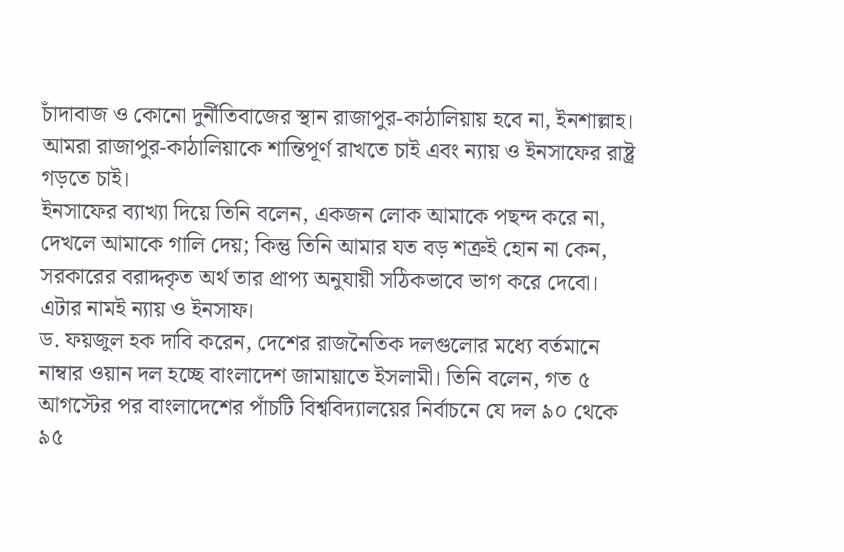চাঁদাবাজ ও কোনো দুর্নীতিবাজের স্থান রাজাপুর-কাঠালিয়ায় হবে না, ইনশাল্লাহ। আমরা রাজাপুর-কাঠালিয়াকে শান্তিপূর্ণ রাখতে চাই এবং ন্যায় ও ইনসাফের রাষ্ট্র গড়তে চাই।
ইনসাফের ব্যাখ্যা দিয়ে তিনি বলেন, একজন লোক আমাকে পছন্দ করে না, দেখলে আমাকে গালি দেয়; কিন্তু তিনি আমার যত বড় শত্রুই হোন না কেন, সরকারের বরাদ্দকৃত অর্থ তার প্রাপ্য অনুযায়ী সঠিকভাবে ভাগ করে দেবো। এটার নামই ন্যায় ও ইনসাফ।
ড. ফয়জুল হক দাবি করেন, দেশের রাজনৈতিক দলগুলোর মধ্যে বর্তমানে নাম্বার ওয়ান দল হচ্ছে বাংলাদেশ জামায়াতে ইসলামী। তিনি বলেন, গত ৫ আগস্টের পর বাংলাদেশের পাঁচটি বিশ্ববিদ্যালয়ের নির্বাচনে যে দল ৯০ থেকে ৯৫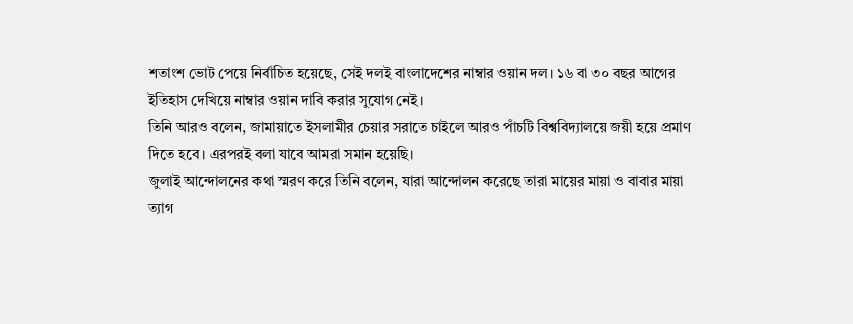শতাংশ ভোট পেয়ে নির্বাচিত হয়েছে, সেই দলই বাংলাদেশের নাম্বার ওয়ান দল। ১৬ বা ৩০ বছর আগের ইতিহাস দেখিয়ে নাম্বার ওয়ান দাবি করার সুযোগ নেই।
তিনি আরও বলেন, জামায়াতে ইসলামীর চেয়ার সরাতে চাইলে আরও পাঁচটি বিশ্ববিদ্যালয়ে জয়ী হয়ে প্রমাণ দিতে হবে। এরপরই বলা যাবে আমরা সমান হয়েছি।
জুলাই আন্দোলনের কথা স্মরণ করে তিনি বলেন, যারা আন্দোলন করেছে তারা মায়ের মায়া ও বাবার মায়া ত্যাগ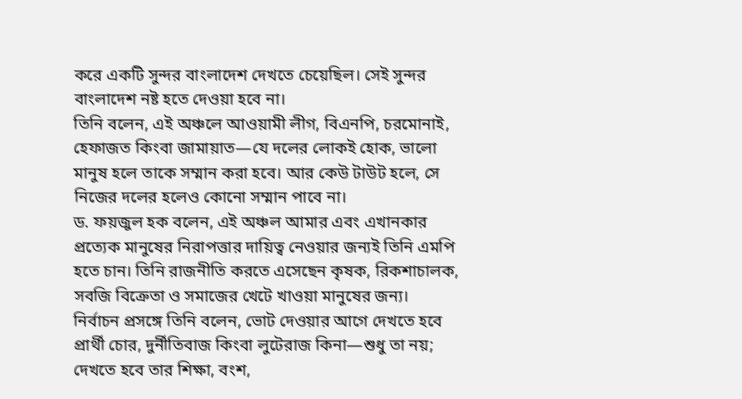করে একটি সুন্দর বাংলাদেশ দেখতে চেয়েছিল। সেই সুন্দর বাংলাদেশ নষ্ট হতে দেওয়া হবে না।
তিনি বলেন, এই অঞ্চলে আওয়ামী লীগ, বিএনপি, চরমোনাই, হেফাজত কিংবা জামায়াত—যে দলের লোকই হোক, ভালো মানুষ হলে তাকে সম্মান করা হবে। আর কেউ টাউট হলে, সে নিজের দলের হলেও কোনো সম্মান পাবে না।
ড. ফয়জুল হক বলেন, এই অঞ্চল আমার এবং এখানকার প্রত্যেক মানুষের নিরাপত্তার দায়িত্ব নেওয়ার জন্যই তিনি এমপি হতে চান। তিনি রাজনীতি করতে এসেছেন কৃষক, রিকশাচালক, সবজি বিক্রেতা ও সমাজের খেটে খাওয়া মানুষের জন্য।
নির্বাচন প্রসঙ্গে তিনি বলেন, ভোট দেওয়ার আগে দেখতে হবে প্রার্থী চোর, দুর্নীতিবাজ কিংবা লুটেরাজ কিনা—শুধু তা নয়; দেখতে হবে তার শিক্ষা, বংশ,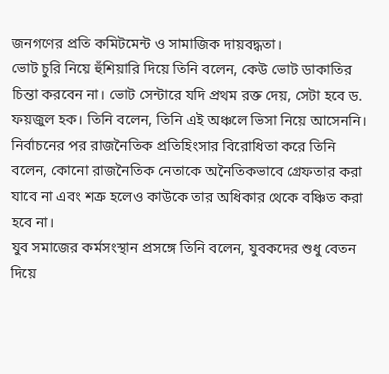জনগণের প্রতি কমিটমেন্ট ও সামাজিক দায়বদ্ধতা।
ভোট চুরি নিয়ে হুঁশিয়ারি দিয়ে তিনি বলেন, কেউ ভোট ডাকাতির চিন্তা করবেন না। ভোট সেন্টারে যদি প্রথম রক্ত দেয়, সেটা হবে ড. ফয়জুল হক। তিনি বলেন, তিনি এই অঞ্চলে ভিসা নিয়ে আসেননি।
নির্বাচনের পর রাজনৈতিক প্রতিহিংসার বিরোধিতা করে তিনি বলেন, কোনো রাজনৈতিক নেতাকে অনৈতিকভাবে গ্রেফতার করা যাবে না এবং শত্রু হলেও কাউকে তার অধিকার থেকে বঞ্চিত করা হবে না।
যুব সমাজের কর্মসংস্থান প্রসঙ্গে তিনি বলেন, যুবকদের শুধু বেতন দিয়ে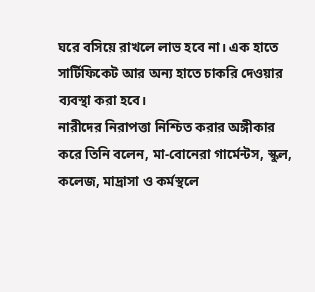ঘরে বসিয়ে রাখলে লাভ হবে না। এক হাতে সার্টিফিকেট আর অন্য হাতে চাকরি দেওয়ার ব্যবস্থা করা হবে।
নারীদের নিরাপত্তা নিশ্চিত করার অঙ্গীকার করে তিনি বলেন, মা-বোনেরা গার্মেন্টস, স্কুল, কলেজ, মাদ্রাসা ও কর্মস্থলে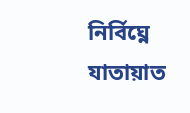নির্বিঘ্নে যাতায়াত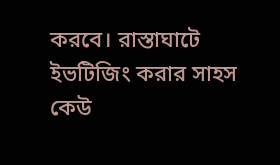করবে। রাস্তাঘাটে ইভটিজিং করার সাহস কেউ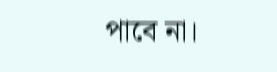পাবে না।